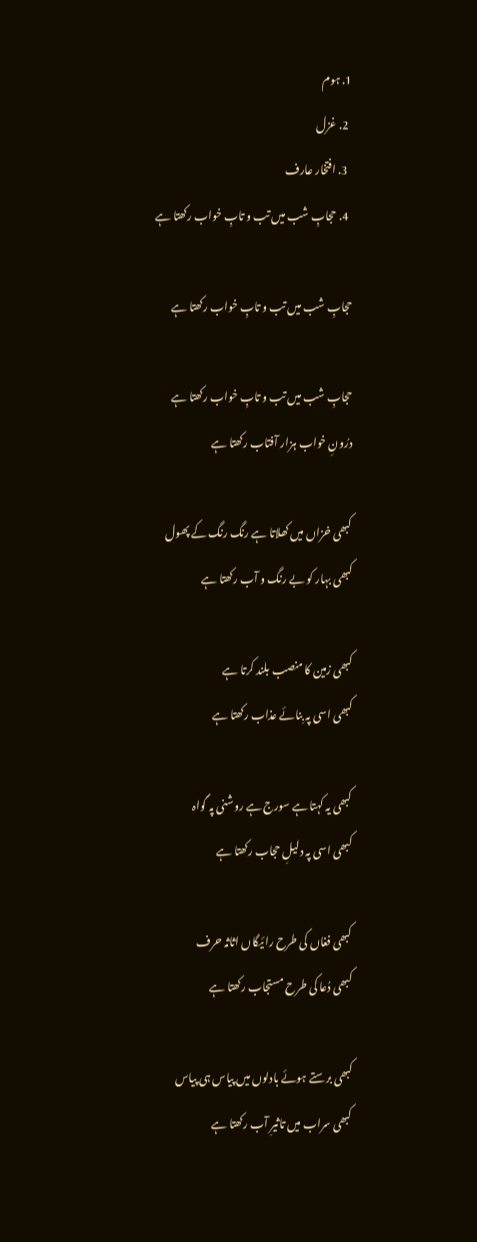1. ہوم
  2. غزل
  3. افتخار عارف
  4. حجابِ شب میں تب و تابِ خواب رکھتا ہے

حجابِ شب میں تب و تابِ خواب رکھتا ہے

حجابِ شب میں تب و تابِ خواب رکھتا ہے
درُونِ خواب ہزار آفتاب رکھتا ہے

کبھی خزاں میں کھلاتا ہے رنگ رنگ کے پھول
کبھی بہار کو بے رنگ و آب رکھتا ہے

کبھی زمین کا منصب بلند کرتا ہے
کبھی اسی پہ بِنائے عذاب رکھتا ہے

کبھی یہ کہتا ہے سورج ہے روشنی پہ گواہ
کبھی اسی پہ دلیلِ حجاب رکھتا ہے

کبھی فغاں کی طرح رائیگاں اثاثہ حرف
کبھی دُعا کی طرح مستجاب رکھتا ہے

کبھی برستے ہوئے بادلوں میں پیاس ہی پیاس
کبھی سراب میں تاثیرِ آب رکھتا ہے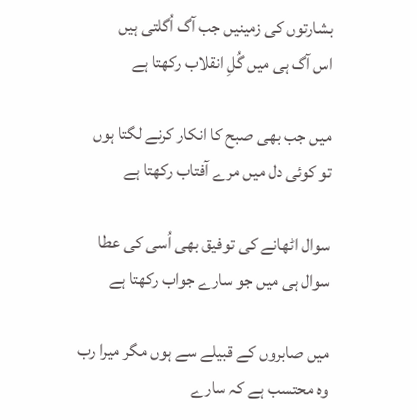بشارتوں کی زمینیں جب آگ اُگلتی ہیں
اس آگ ہی میں گُلِ انقلاب رکھتا ہے

میں جب بھی صبح کا انکار کرنے لگتا ہوں
تو کوئی دل میں مرے آفتاب رکھتا ہے

سوال اٹھانے کی توفیق بھی اُسی کی عطا
سوال ہی میں جو سارے جواب رکھتا ہے

میں صابروں کے قبیلے سے ہوں مگر میرا رب
وہ محتسب ہے کہ سارے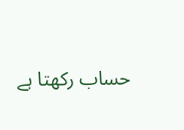حساب رکھتا ہے